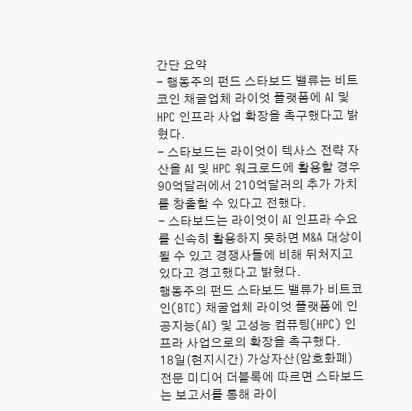간단 요약
- 행동주의 펀드 스타보드 밸류는 비트코인 채굴업체 라이엇 플랫폼에 AI 및 HPC 인프라 사업 확장을 촉구했다고 밝혔다.
- 스타보드는 라이엇이 텍사스 전략 자산을 AI 및 HPC 워크로드에 활용할 경우 90억달러에서 210억달러의 추가 가치를 창출할 수 있다고 전했다.
- 스타보드는 라이엇이 AI 인프라 수요를 신속히 활용하지 못하면 M&A 대상이 될 수 있고 경쟁사들에 비해 뒤처지고 있다고 경고했다고 밝혔다.
행동주의 펀드 스타보드 밸류가 비트코인(BTC) 채굴업체 라이엇 플랫폼에 인공지능(AI) 및 고성능 컴퓨팅(HPC) 인프라 사업으로의 확장을 촉구했다.
18일(현지시간) 가상자산(암호화폐) 전문 미디어 더블록에 따르면 스타보드는 보고서를 통해 라이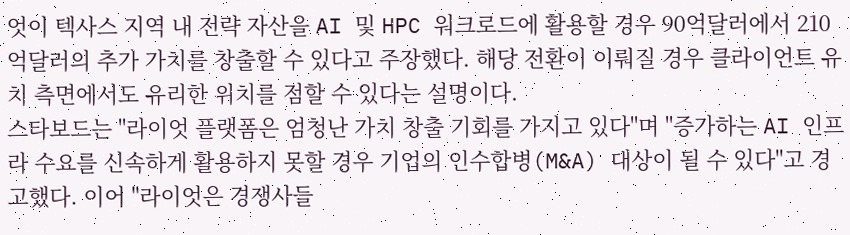엇이 텍사스 지역 내 전략 자산을 AI 및 HPC 워크로드에 활용할 경우 90억달러에서 210억달러의 추가 가치를 창출할 수 있다고 주장했다. 해당 전환이 이뤄질 경우 클라이언트 유치 측면에서도 유리한 위치를 점할 수 있다는 설명이다.
스타보드는 "라이엇 플랫폼은 엄청난 가치 창출 기회를 가지고 있다"며 "증가하는 AI 인프라 수요를 신속하게 활용하지 못할 경우 기업의 인수합병(M&A) 대상이 될 수 있다"고 경고했다. 이어 "라이엇은 경쟁사들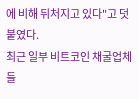에 비해 뒤처지고 있다"고 덧붙였다.
최근 일부 비트코인 채굴업체들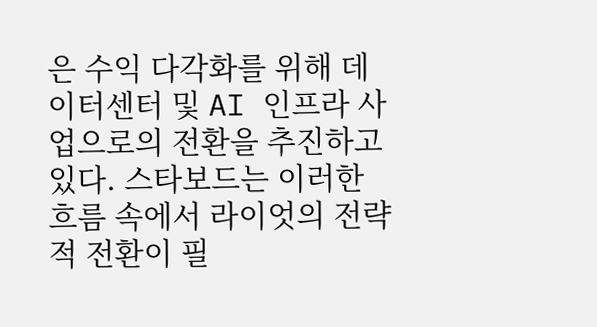은 수익 다각화를 위해 데이터센터 및 AI 인프라 사업으로의 전환을 추진하고 있다. 스타보드는 이러한 흐름 속에서 라이엇의 전략적 전환이 필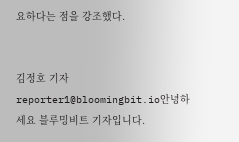요하다는 점을 강조했다.


김정호 기자
reporter1@bloomingbit.io안녕하세요 블루밍비트 기자입니다.